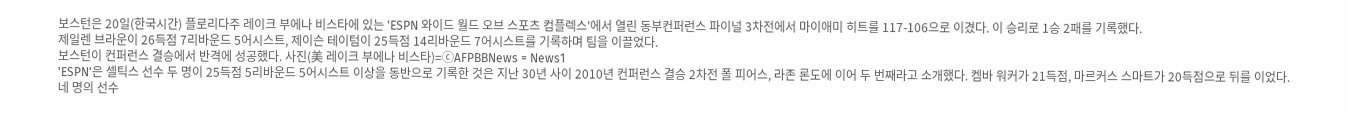보스턴은 20일(한국시간) 플로리다주 레이크 부에나 비스타에 있는 'ESPN 와이드 월드 오브 스포츠 컴플렉스'에서 열린 동부컨퍼런스 파이널 3차전에서 마이애미 히트를 117-106으로 이겼다. 이 승리로 1승 2패를 기록했다.
제일렌 브라운이 26득점 7리바운드 5어시스트, 제이슨 테이텀이 25득점 14리바운드 7어시스트를 기록하며 팀을 이끌었다.
보스턴이 컨퍼런스 결승에서 반격에 성공했다. 사진(美 레이크 부에나 비스타)=ⓒAFPBBNews = News1
'ESPN'은 셀틱스 선수 두 명이 25득점 5리바운드 5어시스트 이상을 동반으로 기록한 것은 지난 30년 사이 2010년 컨퍼런스 결승 2차전 폴 피어스, 라존 론도에 이어 두 번째라고 소개했다. 켐바 워커가 21득점, 마르커스 스마트가 20득점으로 뒤를 이었다. 네 명의 선수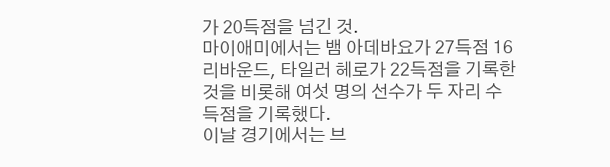가 20득점을 넘긴 것.
마이애미에서는 뱀 아데바요가 27득점 16리바운드, 타일러 헤로가 22득점을 기록한 것을 비롯해 여섯 명의 선수가 두 자리 수 득점을 기록했다.
이날 경기에서는 브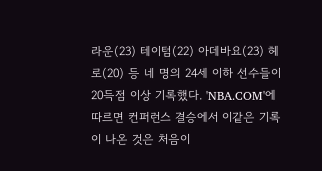라운(23) 테이텀(22) 아데바요(23) 헤로(20) 등 네 명의 24세 이하 선수들이 20득점 이상 기록했다. 'NBA.COM'에 따르면 컨퍼런스 결승에서 이같은 기록이 나온 것은 처음이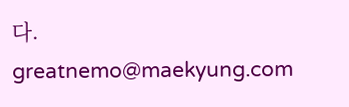다. greatnemo@maekyung.com